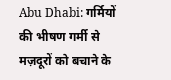Abu Dhabi: गर्मियों की भीषण गर्मी से मज़दूरों को बचाने के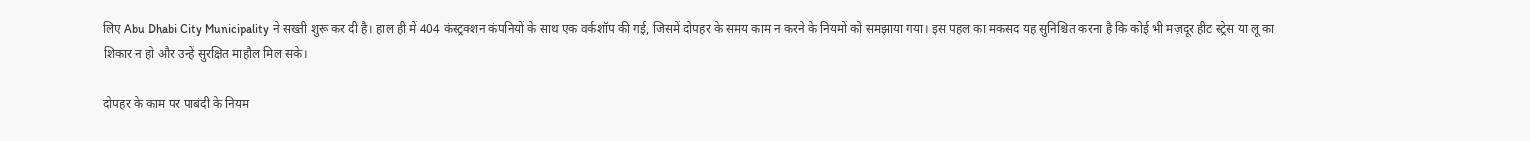लिए Abu Dhabi City Municipality ने सख्ती शुरू कर दी है। हाल ही में 404 कंस्ट्रक्शन कंपनियों के साथ एक वर्कशॉप की गई, जिसमें दोपहर के समय काम न करने के नियमों को समझाया गया। इस पहल का मकसद यह सुनिश्चित करना है कि कोई भी मज़दूर हीट स्ट्रेस या लू का शिकार न हो और उन्हें सुरक्षित माहौल मिल सके।

दोपहर के काम पर पाबंदी के नियम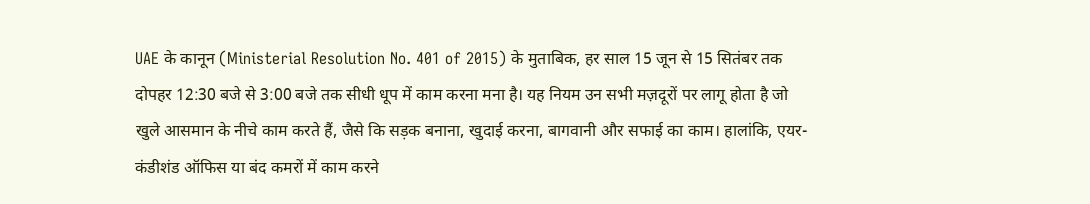UAE के कानून (Ministerial Resolution No. 401 of 2015) के मुताबिक, हर साल 15 जून से 15 सितंबर तक दोपहर 12:30 बजे से 3:00 बजे तक सीधी धूप में काम करना मना है। यह नियम उन सभी मज़दूरों पर लागू होता है जो खुले आसमान के नीचे काम करते हैं, जैसे कि सड़क बनाना, खुदाई करना, बागवानी और सफाई का काम। हालांकि, एयर-कंडीशंड ऑफिस या बंद कमरों में काम करने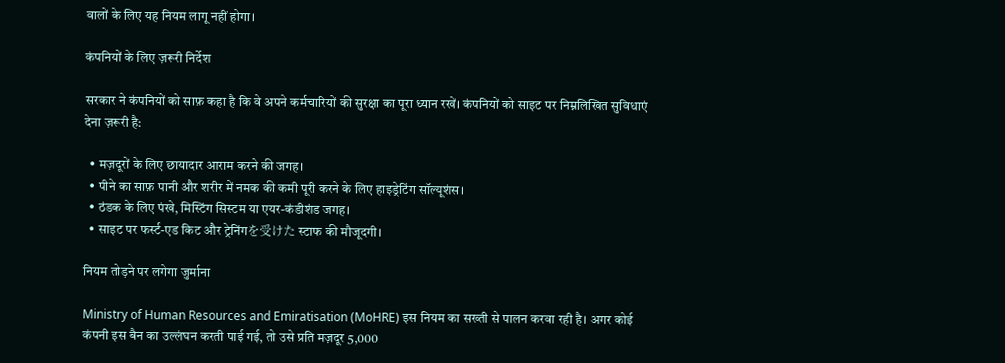वालों के लिए यह नियम लागू नहीं होगा।

कंपनियों के लिए ज़रूरी निर्देश

सरकार ने कंपनियों को साफ़ कहा है कि वे अपने कर्मचारियों की सुरक्षा का पूरा ध्यान रखें। कंपनियों को साइट पर निम्नलिखित सुविधाएं देना ज़रूरी है:

  • मज़दूरों के लिए छायादार आराम करने की जगह।
  • पीने का साफ़ पानी और शरीर में नमक की कमी पूरी करने के लिए हाइड्रेटिंग सॉल्यूशंस।
  • ठंडक के लिए पंखे, मिस्टिंग सिस्टम या एयर-कंडीशंड जगह।
  • साइट पर फर्स्ट-एड किट और ट्रेनिंगを受けた स्टाफ की मौजूदगी।

नियम तोड़ने पर लगेगा जुर्माना

Ministry of Human Resources and Emiratisation (MoHRE) इस नियम का सख्ती से पालन करवा रही है। अगर कोई कंपनी इस बैन का उल्लंघन करती पाई गई, तो उसे प्रति मज़दूर 5,000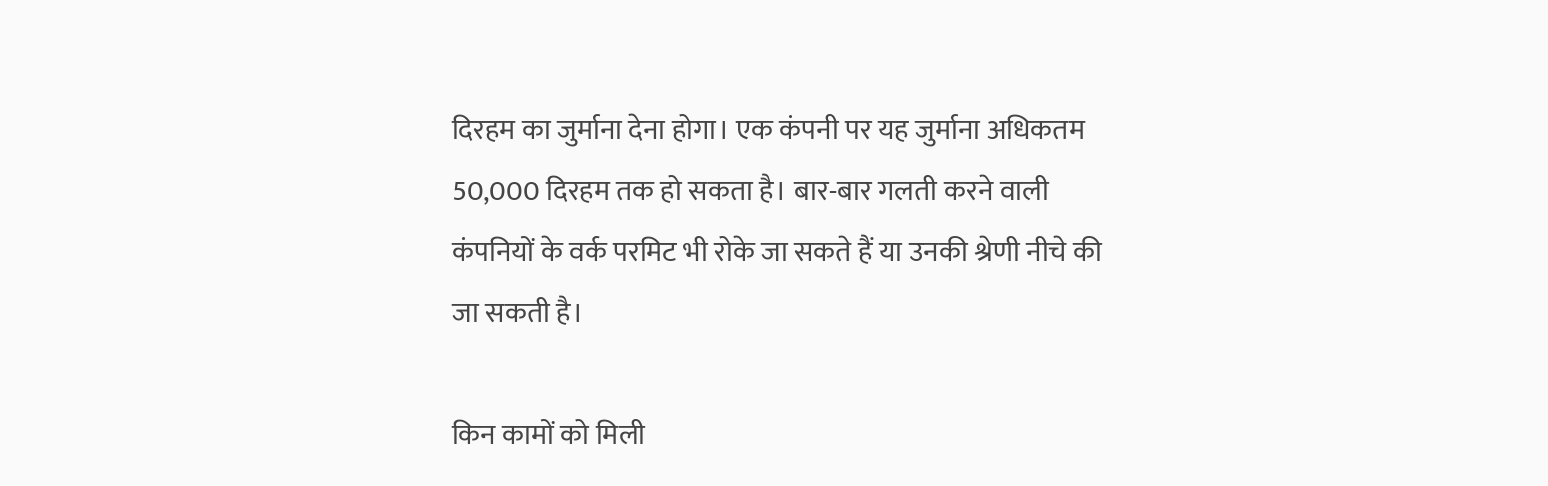दिरहम का जुर्माना देना होगा। एक कंपनी पर यह जुर्माना अधिकतम 50,000 दिरहम तक हो सकता है। बार-बार गलती करने वाली कंपनियों के वर्क परमिट भी रोके जा सकते हैं या उनकी श्रेणी नीचे की जा सकती है।

किन कामों को मिली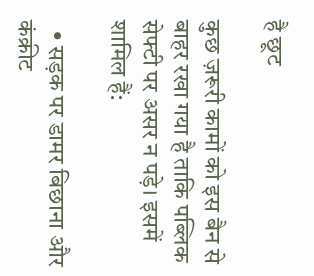है छूट

कुछ ज़रूरी कामों को इस बैन से बाहर रखा गया है ताकि पब्लिक सेफ्टी पर असर न पड़े। इसमें शामिल हैं:

  • सड़क पर डामर बिछाना और कंक्रीट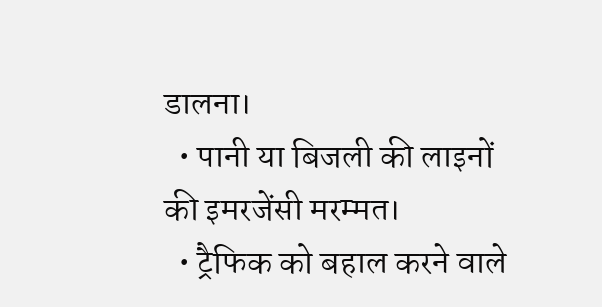डालना।
  • पानी या बिजली की लाइनों की इमरजेंसी मरम्मत।
  • ट्रैफिक को बहाल करने वाले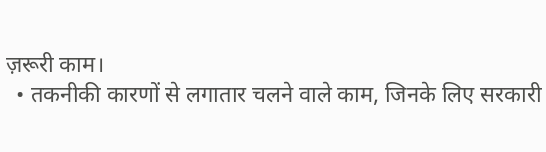ज़रूरी काम।
  • तकनीकी कारणों से लगातार चलने वाले काम, जिनके लिए सरकारी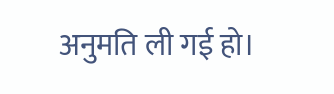अनुमति ली गई हो।